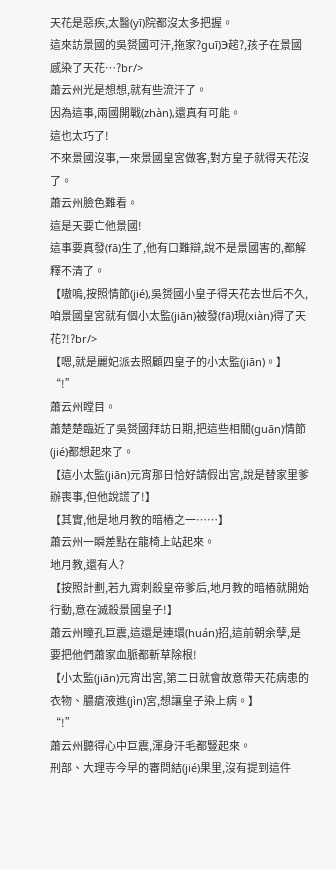天花是惡疾,太醫(yī)院都沒太多把握。
這來訪景國的吳赟國可汗,拖家?guī)Э趤?,孩子在景國感染了天花…?br/>
蕭云州光是想想,就有些流汗了。
因為這事,兩國開戰(zhàn),還真有可能。
這也太巧了!
不來景國沒事,一來景國皇宮做客,對方皇子就得天花沒了。
蕭云州臉色難看。
這是天要亡他景國!
這事要真發(fā)生了,他有口難辯,說不是景國害的,都解釋不清了。
【嗷嗚,按照情節(jié),吳赟國小皇子得天花去世后不久,咱景國皇宮就有個小太監(jiān)被發(fā)現(xiàn)得了天花?!?br/>
【嗯,就是麗妃派去照顧四皇子的小太監(jiān)。】
“!”
蕭云州瞠目。
蕭楚楚臨近了吳赟國拜訪日期,把這些相關(guān)情節(jié)都想起來了。
【這小太監(jiān)元宵那日恰好請假出宮,說是替家里爹辦喪事,但他說謊了!】
【其實,他是地月教的暗樁之一……】
蕭云州一瞬差點在龍椅上站起來。
地月教,還有人?
【按照計劃,若九霄刺殺皇帝爹后,地月教的暗樁就開始行動,意在滅殺景國皇子!】
蕭云州瞳孔巨震,這還是連環(huán)招,這前朝余孽,是要把他們蕭家血脈都斬草除根!
【小太監(jiān)元宵出宮,第二日就會故意帶天花病患的衣物、膿瘡液進(jìn)宮,想讓皇子染上病。】
“!”
蕭云州聽得心中巨震,渾身汗毛都豎起來。
刑部、大理寺今早的審問結(jié)果里,沒有提到這件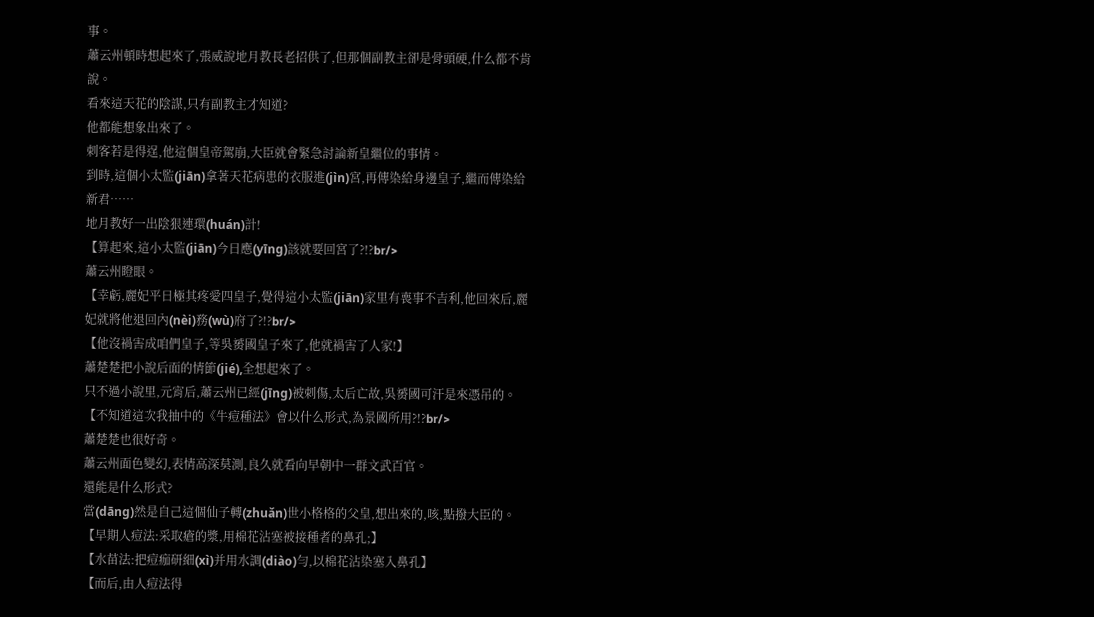事。
蕭云州頓時想起來了,張威說地月教長老招供了,但那個副教主卻是骨頭硬,什么都不肯說。
看來這天花的陰謀,只有副教主才知道?
他都能想象出來了。
刺客若是得逞,他這個皇帝駕崩,大臣就會緊急討論新皇繼位的事情。
到時,這個小太監(jiān)拿著天花病患的衣服進(jìn)宮,再傳染給身邊皇子,繼而傳染給新君……
地月教好一出陰狠連環(huán)計!
【算起來,這小太監(jiān)今日應(yīng)該就要回宮了?!?br/>
蕭云州瞪眼。
【幸虧,麗妃平日極其疼愛四皇子,覺得這小太監(jiān)家里有喪事不吉利,他回來后,麗妃就將他退回內(nèi)務(wù)府了?!?br/>
【他沒禍害成咱們皇子,等吳赟國皇子來了,他就禍害了人家!】
蕭楚楚把小說后面的情節(jié),全想起來了。
只不過小說里,元宵后,蕭云州已經(jīng)被刺傷,太后亡故,吳赟國可汗是來憑吊的。
【不知道這次我抽中的《牛痘種法》會以什么形式,為景國所用?!?br/>
蕭楚楚也很好奇。
蕭云州面色變幻,表情高深莫測,良久就看向早朝中一群文武百官。
還能是什么形式?
當(dāng)然是自己這個仙子轉(zhuǎn)世小格格的父皇,想出來的,咳,點撥大臣的。
【早期人痘法:采取瘡的漿,用棉花沾塞被接種者的鼻孔;】
【水苗法:把痘痂研細(xì)并用水調(diào)勻,以棉花沾染塞入鼻孔】
【而后,由人痘法得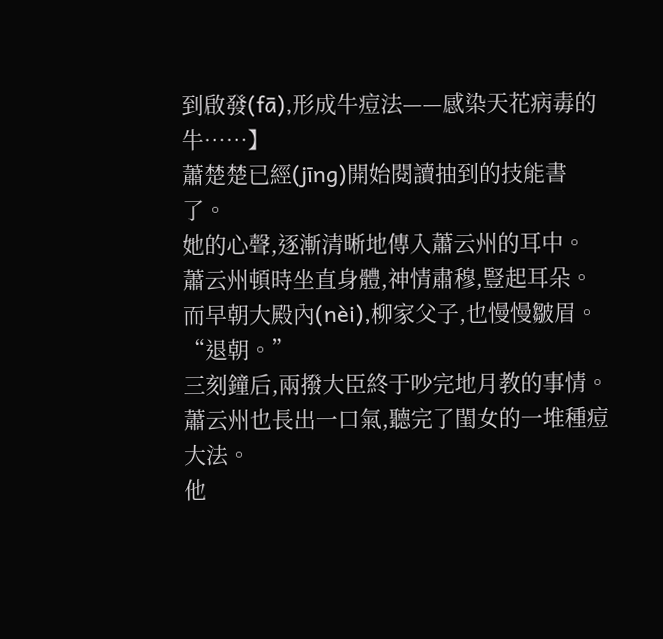到啟發(fā),形成牛痘法——感染天花病毒的牛……】
蕭楚楚已經(jīng)開始閱讀抽到的技能書了。
她的心聲,逐漸清晰地傳入蕭云州的耳中。
蕭云州頓時坐直身體,神情肅穆,豎起耳朵。
而早朝大殿內(nèi),柳家父子,也慢慢皺眉。
“退朝。”
三刻鐘后,兩撥大臣終于吵完地月教的事情。
蕭云州也長出一口氣,聽完了閨女的一堆種痘大法。
他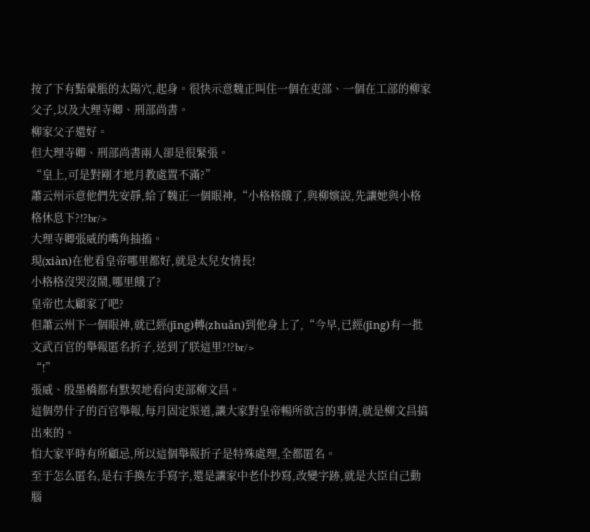按了下有點暈脹的太陽穴,起身。很快示意魏正叫住一個在吏部、一個在工部的柳家父子,以及大理寺卿、刑部尚書。
柳家父子還好。
但大理寺卿、刑部尚書兩人卻是很緊張。
“皇上,可是對剛才地月教處置不滿?”
蕭云州示意他們先安靜,給了魏正一個眼神,“小格格餓了,與柳嬪說,先讓她與小格格休息下?!?br/>
大理寺卿張威的嘴角抽搐。
現(xiàn)在他看皇帝哪里都好,就是太兒女情長!
小格格沒哭沒鬧,哪里餓了?
皇帝也太顧家了吧?
但蕭云州下一個眼神,就已經(jīng)轉(zhuǎn)到他身上了,“今早,已經(jīng)有一批文武百官的舉報匿名折子,送到了朕這里?!?br/>
“!”
張威、殷墨橋都有默契地看向吏部柳文昌。
這個勞什子的百官舉報,每月固定渠道,讓大家對皇帝暢所欲言的事情,就是柳文昌搞出來的。
怕大家平時有所顧忌,所以這個舉報折子是特殊處理,全都匿名。
至于怎么匿名,是右手換左手寫字,還是讓家中老仆抄寫,改變字跡,就是大臣自己動腦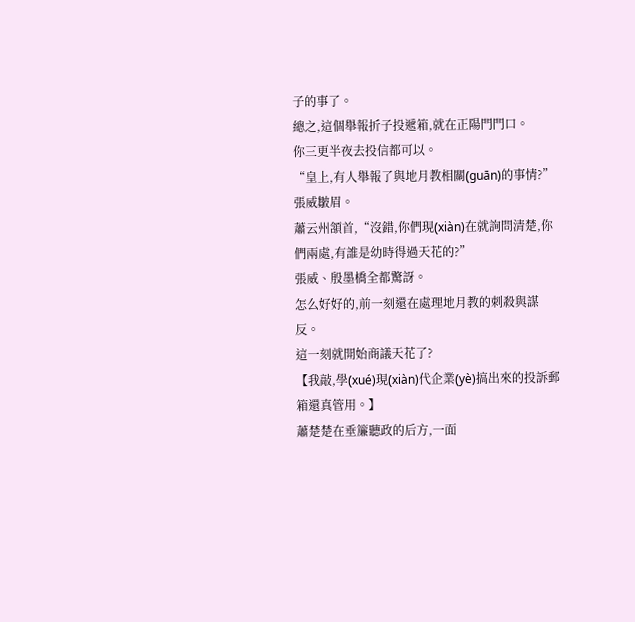子的事了。
總之,這個舉報折子投遞箱,就在正陽門門口。
你三更半夜去投信都可以。
“皇上,有人舉報了與地月教相關(guān)的事情?”張威皺眉。
蕭云州頷首,“沒錯,你們現(xiàn)在就詢問清楚,你們兩處,有誰是幼時得過天花的?”
張威、殷墨橋全都驚訝。
怎么好好的,前一刻還在處理地月教的刺殺與謀反。
這一刻就開始商議天花了?
【我敲,學(xué)現(xiàn)代企業(yè)搞出來的投訴郵箱還真管用。】
蕭楚楚在垂簾聽政的后方,一面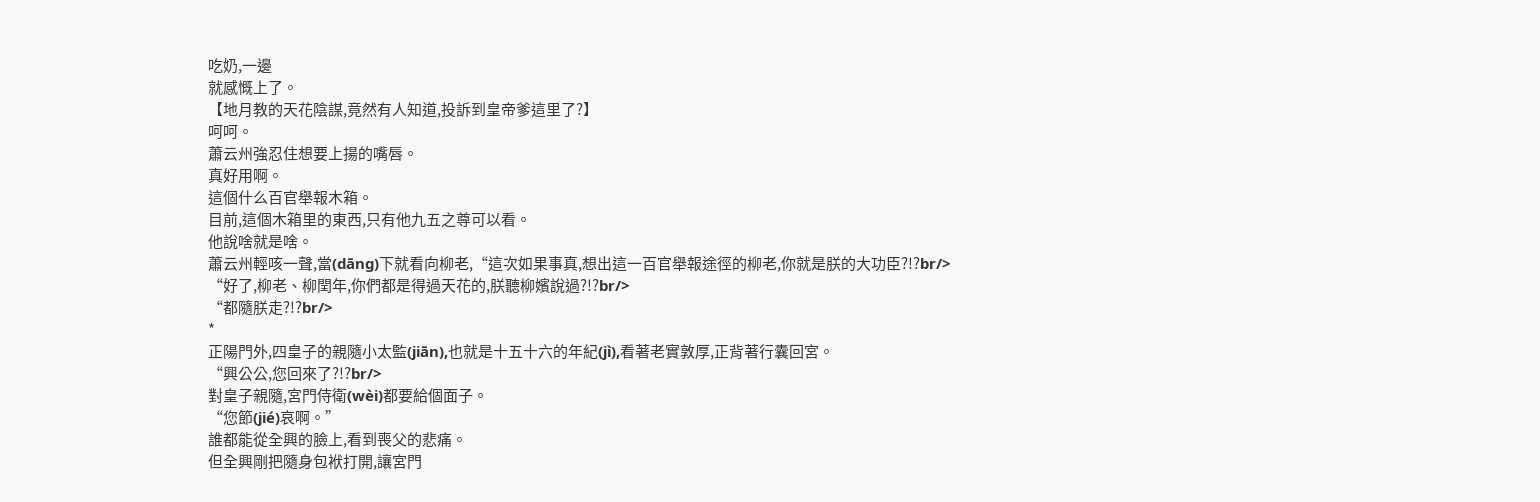吃奶,一邊
就感慨上了。
【地月教的天花陰謀,竟然有人知道,投訴到皇帝爹這里了?】
呵呵。
蕭云州強忍住想要上揚的嘴唇。
真好用啊。
這個什么百官舉報木箱。
目前,這個木箱里的東西,只有他九五之尊可以看。
他說啥就是啥。
蕭云州輕咳一聲,當(dāng)下就看向柳老,“這次如果事真,想出這一百官舉報途徑的柳老,你就是朕的大功臣?!?br/>
“好了,柳老、柳閏年,你們都是得過天花的,朕聽柳嬪說過?!?br/>
“都隨朕走?!?br/>
*
正陽門外,四皇子的親隨小太監(jiān),也就是十五十六的年紀(jì),看著老實敦厚,正背著行囊回宮。
“興公公,您回來了?!?br/>
對皇子親隨,宮門侍衛(wèi)都要給個面子。
“您節(jié)哀啊。”
誰都能從全興的臉上,看到喪父的悲痛。
但全興剛把隨身包袱打開,讓宮門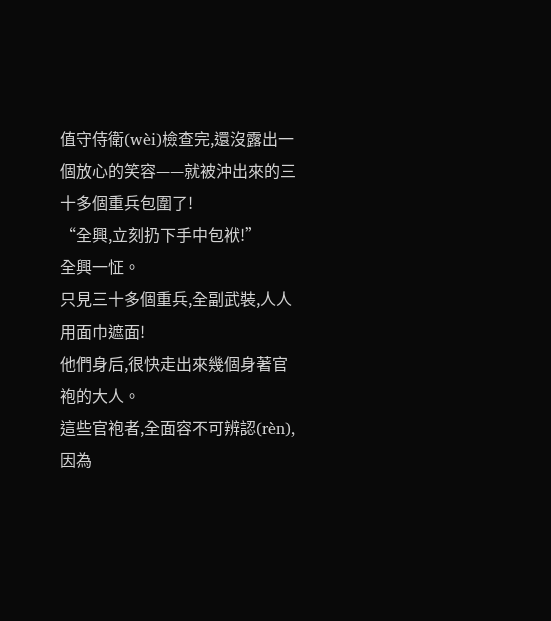值守侍衛(wèi)檢查完,還沒露出一個放心的笑容——就被沖出來的三十多個重兵包圍了!
“全興,立刻扔下手中包袱!”
全興一怔。
只見三十多個重兵,全副武裝,人人用面巾遮面!
他們身后,很快走出來幾個身著官袍的大人。
這些官袍者,全面容不可辨認(rèn),因為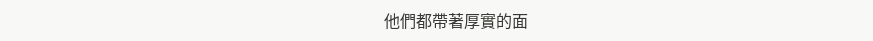他們都帶著厚實的面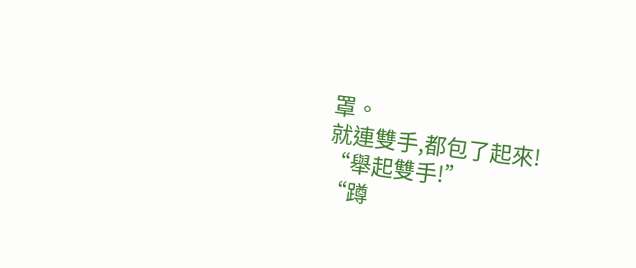罩。
就連雙手,都包了起來!
“舉起雙手!”
“蹲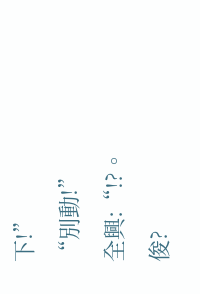下!”
“別動!”
全興:“!?。俊?